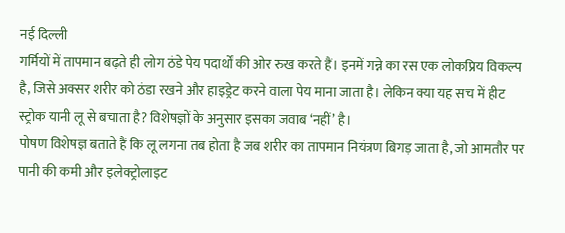नई दिल्ली
गर्मियों में तापमान बढ़ते ही लोग ठंडे पेय पदार्थों की ओर रुख करते हैं। इनमें गन्ने का रस एक लोकप्रिय विकल्प है, जिसे अक्सर शरीर को ठंडा रखने और हाइड्रेट करने वाला पेय माना जाता है। लेकिन क्या यह सच में हीट स्ट्रोक यानी लू से बचाता है? विशेषज्ञों के अनुसार इसका जवाब ‘नहीं’ है।
पोषण विशेषज्ञ बताते हैं कि लू लगना तब होता है जब शरीर का तापमान नियंत्रण बिगड़ जाता है, जो आमतौर पर पानी की कमी और इलेक्ट्रोलाइट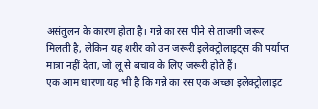असंतुलन के कारण होता है। गन्ने का रस पीने से ताजगी जरूर मिलती है, लेकिन यह शरीर को उन जरूरी इलेक्ट्रोलाइट्स की पर्याप्त मात्रा नहीं देता, जो लू से बचाव के लिए जरूरी होते हैं।
एक आम धारणा यह भी है कि गन्ने का रस एक अच्छा इलेक्ट्रोलाइट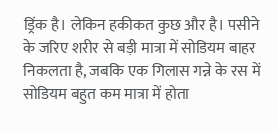ड्रिंक है। लेकिन हकीकत कुछ और है। पसीने के जरिए शरीर से बड़ी मात्रा में सोडियम बाहर निकलता है, जबकि एक गिलास गन्ने के रस में सोडियम बहुत कम मात्रा में होता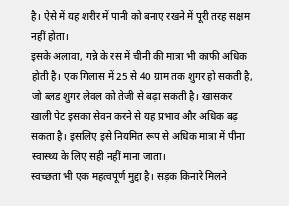है। ऐसे में यह शरीर में पानी को बनाए रखने में पूरी तरह सक्षम नहीं होता।
इसके अलावा, गन्ने के रस में चीनी की मात्रा भी काफी अधिक होती है। एक गिलास में 25 से 40 ग्राम तक शुगर हो सकती है, जो ब्लड शुगर लेवल को तेजी से बढ़ा सकती है। खासकर खाली पेट इसका सेवन करने से यह प्रभाव और अधिक बढ़ सकता है। इसलिए इसे नियमित रूप से अधिक मात्रा में पीना स्वास्थ्य के लिए सही नहीं माना जाता।
स्वच्छता भी एक महत्वपूर्ण मुद्दा है। सड़क किनारे मिलने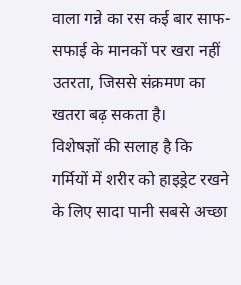वाला गन्ने का रस कई बार साफ-सफाई के मानकों पर खरा नहीं उतरता, जिससे संक्रमण का खतरा बढ़ सकता है।
विशेषज्ञों की सलाह है कि गर्मियों में शरीर को हाइड्रेट रखने के लिए सादा पानी सबसे अच्छा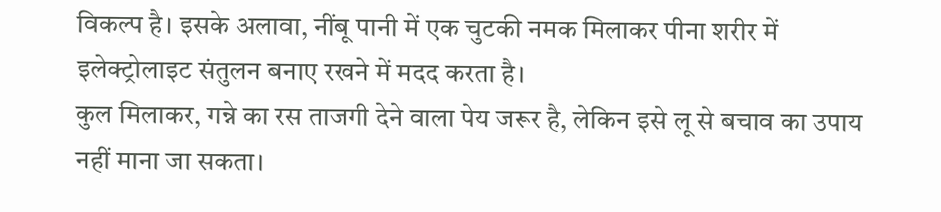विकल्प है। इसके अलावा, नींबू पानी में एक चुटकी नमक मिलाकर पीना शरीर में इलेक्ट्रोलाइट संतुलन बनाए रखने में मदद करता है।
कुल मिलाकर, गन्ने का रस ताजगी देने वाला पेय जरूर है, लेकिन इसे लू से बचाव का उपाय नहीं माना जा सकता।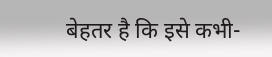बेहतर है कि इसे कभी-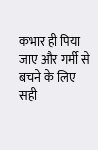कभार ही पिया जाए और गर्मी से बचने के लिए सही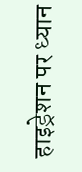हाइड्रेशन पर ध्यान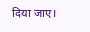दिया जाए।